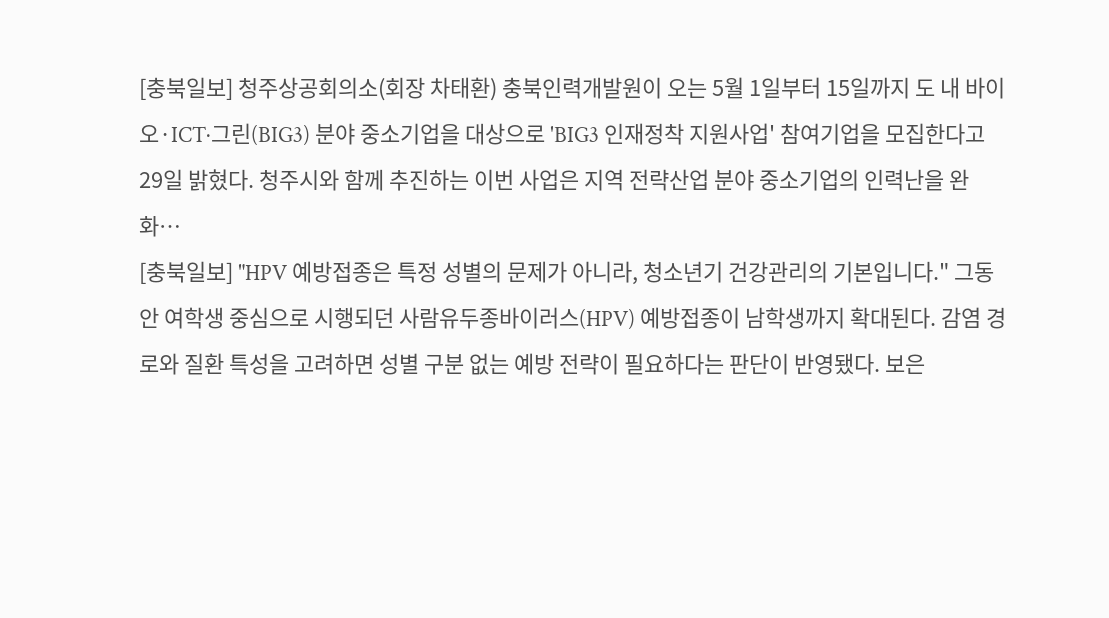[충북일보] 청주상공회의소(회장 차태환) 충북인력개발원이 오는 5월 1일부터 15일까지 도 내 바이오·ICT·그린(BIG3) 분야 중소기업을 대상으로 'BIG3 인재정착 지원사업' 참여기업을 모집한다고 29일 밝혔다. 청주시와 함께 추진하는 이번 사업은 지역 전략산업 분야 중소기업의 인력난을 완화…
[충북일보] "HPV 예방접종은 특정 성별의 문제가 아니라, 청소년기 건강관리의 기본입니다." 그동안 여학생 중심으로 시행되던 사람유두종바이러스(HPV) 예방접종이 남학생까지 확대된다. 감염 경로와 질환 특성을 고려하면 성별 구분 없는 예방 전략이 필요하다는 판단이 반영됐다. 보은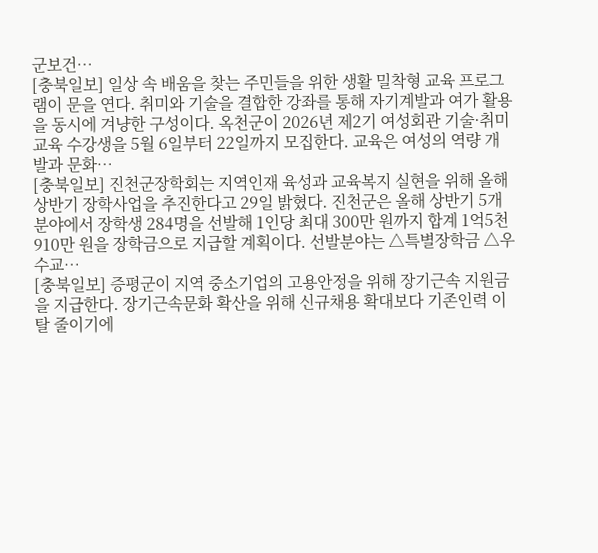군보건…
[충북일보] 일상 속 배움을 찾는 주민들을 위한 생활 밀착형 교육 프로그램이 문을 연다. 취미와 기술을 결합한 강좌를 통해 자기계발과 여가 활용을 동시에 겨냥한 구성이다. 옥천군이 2026년 제2기 여성회관 기술·취미교육 수강생을 5월 6일부터 22일까지 모집한다. 교육은 여성의 역량 개발과 문화…
[충북일보] 진천군장학회는 지역인재 육성과 교육복지 실현을 위해 올해 상반기 장학사업을 추진한다고 29일 밝혔다. 진천군은 올해 상반기 5개 분야에서 장학생 284명을 선발해 1인당 최대 300만 원까지 합계 1억5천910만 원을 장학금으로 지급할 계획이다. 선발분야는 △특별장학금 △우수교…
[충북일보] 증평군이 지역 중소기업의 고용안정을 위해 장기근속 지원금을 지급한다. 장기근속문화 확산을 위해 신규채용 확대보다 기존인력 이탈 줄이기에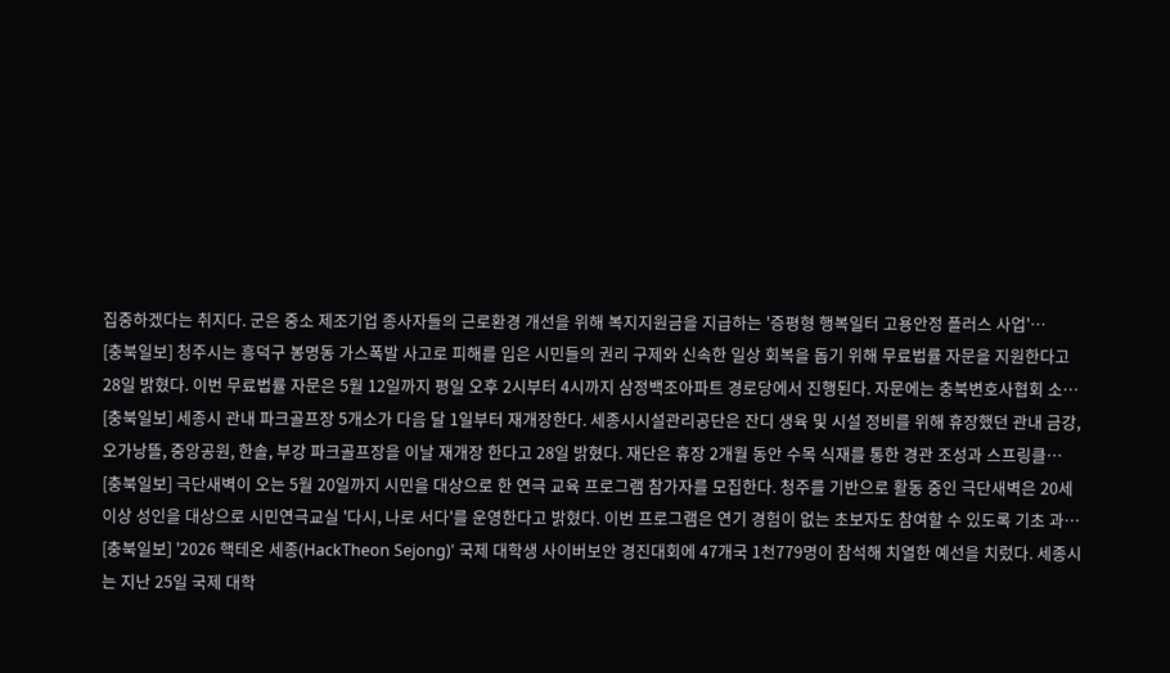집중하겠다는 취지다. 군은 중소 제조기업 종사자들의 근로환경 개선을 위해 복지지원금을 지급하는 '증평형 행복일터 고용안정 플러스 사업'…
[충북일보] 청주시는 흥덕구 봉명동 가스폭발 사고로 피해를 입은 시민들의 권리 구제와 신속한 일상 회복을 돕기 위해 무료법률 자문을 지원한다고 28일 밝혔다. 이번 무료법률 자문은 5월 12일까지 평일 오후 2시부터 4시까지 삼정백조아파트 경로당에서 진행된다. 자문에는 충북변호사협회 소…
[충북일보] 세종시 관내 파크골프장 5개소가 다음 달 1일부터 재개장한다. 세종시시설관리공단은 잔디 생육 및 시설 정비를 위해 휴장했던 관내 금강, 오가낭뜰, 중앙공원, 한솔, 부강 파크골프장을 이날 재개장 한다고 28일 밝혔다. 재단은 휴장 2개월 동안 수목 식재를 통한 경관 조성과 스프링클…
[충북일보] 극단새벽이 오는 5월 20일까지 시민을 대상으로 한 연극 교육 프로그램 참가자를 모집한다. 청주를 기반으로 활동 중인 극단새벽은 20세 이상 성인을 대상으로 시민연극교실 '다시, 나로 서다'를 운영한다고 밝혔다. 이번 프로그램은 연기 경험이 없는 초보자도 참여할 수 있도록 기초 과…
[충북일보] '2026 핵테온 세종(HackTheon Sejong)' 국제 대학생 사이버보안 경진대회에 47개국 1천779명이 참석해 치열한 예선을 치렀다. 세종시는 지난 25일 국제 대학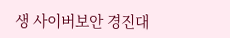생 사이버보안 경진대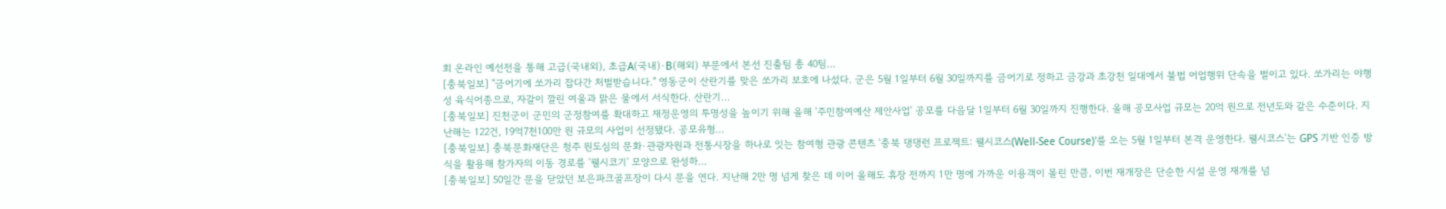회 온라인 예선전을 통해 고급(국내외), 초급A(국내)·B(해외) 부문에서 본선 진출팀 총 40팀…
[충북일보] "금어기에 쏘가리 잡다간 처벌받습니다." 영동군이 산란기를 맞은 쏘가리 보호에 나섰다. 군은 5월 1일부터 6월 30일까지를 금어기로 정하고 금강과 초강천 일대에서 불법 어업행위 단속을 벌이고 있다. 쏘가리는 야행성 육식어종으로, 자갈이 깔린 여울과 맑은 물에서 서식한다. 산란기…
[충북일보] 진천군이 군민의 군정참여를 확대하고 재정운영의 투명성을 높이기 위해 올해 '주민참여예산 제안사업' 공모를 다음달 1일부터 6월 30일까지 진행한다. 올해 공모사업 규모는 20억 원으로 전년도와 같은 수준이다. 지난해는 122건, 19억7천100만 원 규모의 사업이 선정됐다. 공모유형…
[충북일보] 충북문화재단은 청주 원도심의 문화·관광자원과 전통시장을 하나로 잇는 참여형 관광 콘텐츠 '충북 댕댕런 프로젝트: 웰시코스(Well-See Course)'를 오는 5월 1일부터 본격 운영한다. 웰시코스'는 GPS 기반 인증 방식을 활용해 참가자의 이동 경로를 '웰시코기' 모양으로 완성하…
[충북일보] 50일간 문을 닫았던 보은파크골프장이 다시 문을 연다. 지난해 2만 명 넘게 찾은 데 이어 올해도 휴장 전까지 1만 명에 가까운 이용객이 몰린 만큼, 이번 재개장은 단순한 시설 운영 재개를 넘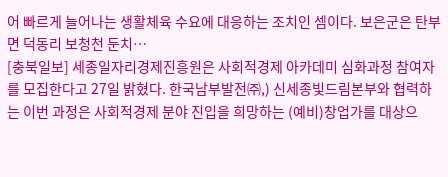어 빠르게 늘어나는 생활체육 수요에 대응하는 조치인 셈이다. 보은군은 탄부면 덕동리 보청천 둔치…
[충북일보] 세종일자리경제진흥원은 사회적경제 아카데미 심화과정 참여자를 모집한다고 27일 밝혔다. 한국남부발전㈜,) 신세종빛드림본부와 협력하는 이번 과정은 사회적경제 분야 진입을 희망하는 (예비)창업가를 대상으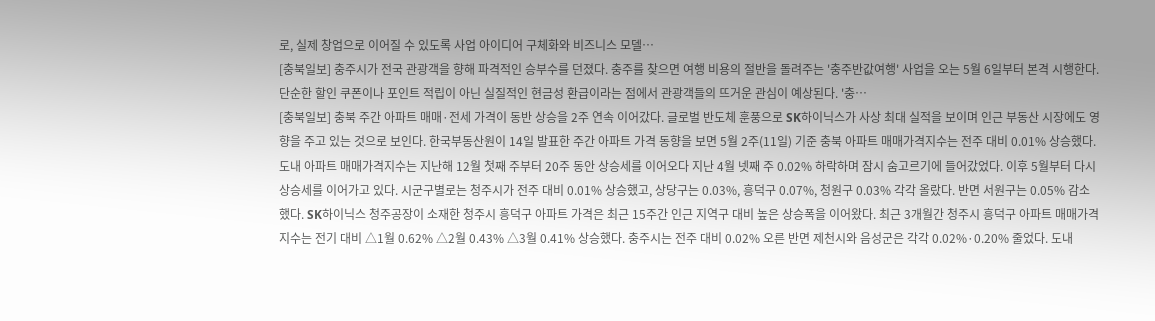로, 실제 창업으로 이어질 수 있도록 사업 아이디어 구체화와 비즈니스 모델…
[충북일보] 충주시가 전국 관광객을 향해 파격적인 승부수를 던졌다. 충주를 찾으면 여행 비용의 절반을 돌려주는 '충주반값여행' 사업을 오는 5월 6일부터 본격 시행한다. 단순한 할인 쿠폰이나 포인트 적립이 아닌 실질적인 현금성 환급이라는 점에서 관광객들의 뜨거운 관심이 예상된다. '충…
[충북일보] 충북 주간 아파트 매매·전세 가격이 동반 상승을 2주 연속 이어갔다. 글로벌 반도체 훈풍으로 SK하이닉스가 사상 최대 실적을 보이며 인근 부동산 시장에도 영향을 주고 있는 것으로 보인다. 한국부동산원이 14일 발표한 주간 아파트 가격 동향을 보면 5월 2주(11일) 기준 충북 아파트 매매가격지수는 전주 대비 0.01% 상승했다. 도내 아파트 매매가격지수는 지난해 12월 첫째 주부터 20주 동안 상승세를 이어오다 지난 4월 넷째 주 0.02% 하락하며 잠시 숨고르기에 들어갔었다. 이후 5월부터 다시 상승세를 이어가고 있다. 시군구별로는 청주시가 전주 대비 0.01% 상승했고, 상당구는 0.03%, 흥덕구 0.07%, 청원구 0.03% 각각 올랐다. 반면 서원구는 0.05% 감소했다. SK하이닉스 청주공장이 소재한 청주시 흥덕구 아파트 가격은 최근 15주간 인근 지역구 대비 높은 상승폭을 이어왔다. 최근 3개월간 청주시 흥덕구 아파트 매매가격 지수는 전기 대비 △1월 0.62% △2월 0.43% △3월 0.41% 상승했다. 충주시는 전주 대비 0.02% 오른 반면 제천시와 음성군은 각각 0.02%·0.20% 줄었다. 도내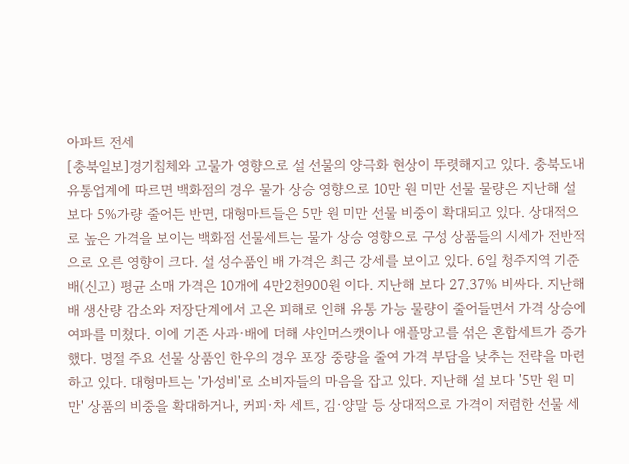아파트 전세
[충북일보]경기침체와 고물가 영향으로 설 선물의 양극화 현상이 뚜렷해지고 있다. 충북도내 유통업계에 따르면 백화점의 경우 물가 상승 영향으로 10만 원 미만 선물 물량은 지난해 설 보다 5%가량 줄어든 반면, 대형마트들은 5만 원 미만 선물 비중이 확대되고 있다. 상대적으로 높은 가격을 보이는 백화점 선물세트는 물가 상승 영향으로 구성 상품들의 시세가 전반적으로 오른 영향이 크다. 설 성수품인 배 가격은 최근 강세를 보이고 있다. 6일 청주지역 기준 배(신고) 평균 소매 가격은 10개에 4만2천900원 이다. 지난해 보다 27.37% 비싸다. 지난해 배 생산량 감소와 저장단계에서 고온 피해로 인해 유통 가능 물량이 줄어들면서 가격 상승에 여파를 미쳤다. 이에 기존 사과·배에 더해 샤인머스캣이나 애플망고를 섞은 혼합세트가 증가했다. 명절 주요 선물 상품인 한우의 경우 포장 중량을 줄여 가격 부담을 낮추는 전략을 마련하고 있다. 대형마트는 '가성비'로 소비자들의 마음을 잡고 있다. 지난해 설 보다 '5만 원 미만' 상품의 비중을 확대하거나, 커피·차 세트, 김·양말 등 상대적으로 가격이 저렴한 선물 세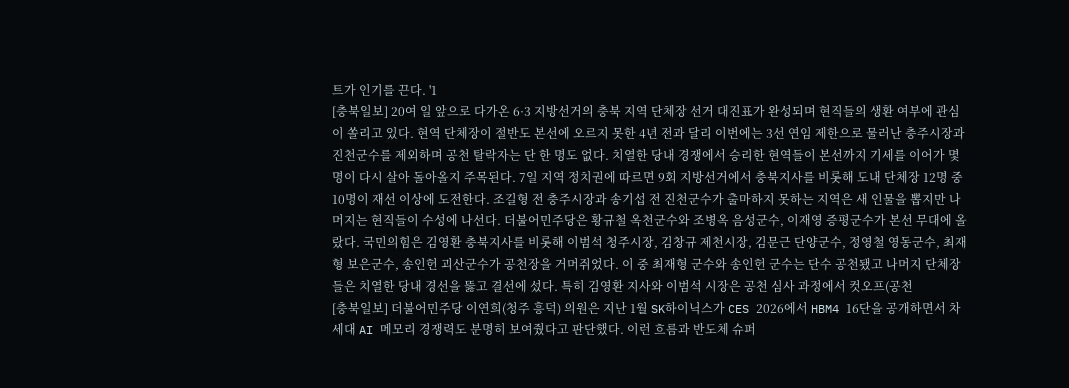트가 인기를 끈다. '1
[충북일보] 20여 일 앞으로 다가온 6·3 지방선거의 충북 지역 단체장 선거 대진표가 완성되며 현직들의 생환 여부에 관심이 쏠리고 있다. 현역 단체장이 절반도 본선에 오르지 못한 4년 전과 달리 이번에는 3선 연임 제한으로 물러난 충주시장과 진천군수를 제외하며 공천 탈락자는 단 한 명도 없다. 치열한 당내 경쟁에서 승리한 현역들이 본선까지 기세를 이어가 몇 명이 다시 살아 돌아올지 주목된다. 7일 지역 정치권에 따르면 9회 지방선거에서 충북지사를 비롯해 도내 단체장 12명 중 10명이 재선 이상에 도전한다. 조길형 전 충주시장과 송기섭 전 진천군수가 출마하지 못하는 지역은 새 인물을 뽑지만 나머지는 현직들이 수성에 나선다. 더불어민주당은 황규철 옥천군수와 조병옥 음성군수, 이재영 증평군수가 본선 무대에 올랐다. 국민의힘은 김영환 충북지사를 비롯해 이범석 청주시장, 김창규 제천시장, 김문근 단양군수, 정영철 영동군수, 최재형 보은군수, 송인헌 괴산군수가 공천장을 거머쥐었다. 이 중 최재형 군수와 송인헌 군수는 단수 공천됐고 나머지 단체장들은 치열한 당내 경선을 뚫고 결선에 섰다. 특히 김영환 지사와 이범석 시장은 공천 심사 과정에서 컷오프(공천
[충북일보] 더불어민주당 이연희(청주 흥덕) 의원은 지난 1월 SK하이닉스가 CES 2026에서 HBM4 16단을 공개하면서 차세대 AI 메모리 경쟁력도 분명히 보여줬다고 판단했다. 이런 흐름과 반도체 슈퍼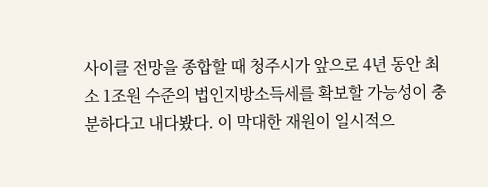사이클 전망을 종합할 때 청주시가 앞으로 4년 동안 최소 1조원 수준의 법인지방소득세를 확보할 가능성이 충분하다고 내다봤다. 이 막대한 재원이 일시적으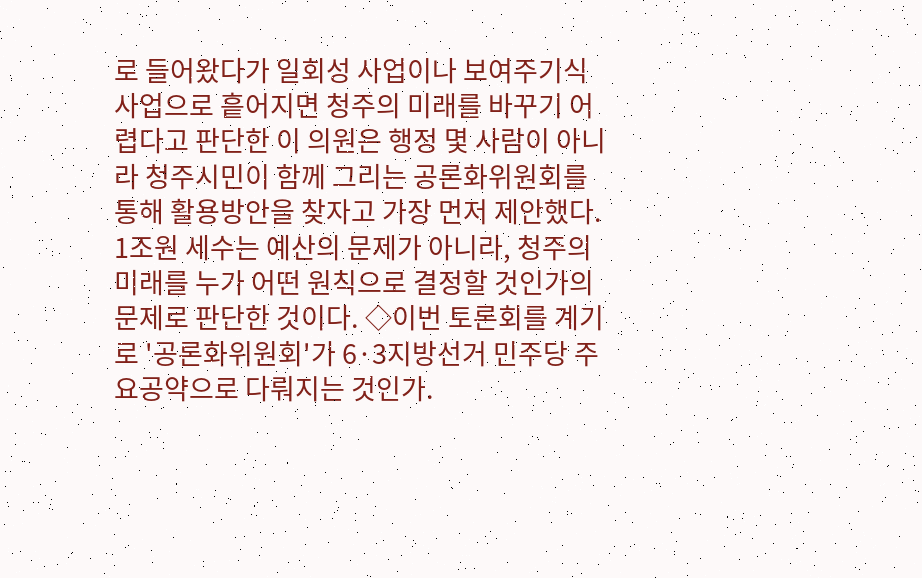로 들어왔다가 일회성 사업이나 보여주기식 사업으로 흩어지면 청주의 미래를 바꾸기 어렵다고 판단한 이 의원은 행정 몇 사람이 아니라 청주시민이 함께 그리는 공론화위원회를 통해 활용방안을 찾자고 가장 먼저 제안했다. 1조원 세수는 예산의 문제가 아니라, 청주의 미래를 누가 어떤 원칙으로 결정할 것인가의 문제로 판단한 것이다. ◇이번 토론회를 계기로 '공론화위원회'가 6·3지방선거 민주당 주요공약으로 다뤄지는 것인가.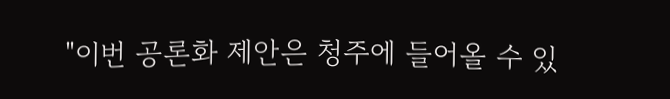"이번 공론화 제안은 청주에 들어올 수 있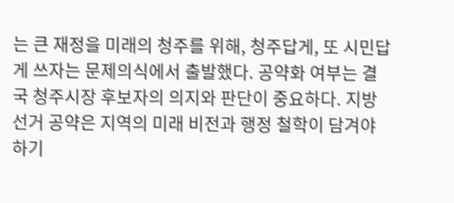는 큰 재정을 미래의 청주를 위해, 청주답게, 또 시민답게 쓰자는 문제의식에서 출발했다. 공약화 여부는 결국 청주시장 후보자의 의지와 판단이 중요하다. 지방선거 공약은 지역의 미래 비전과 행정 철학이 담겨야 하기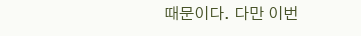때문이다. 다만 이번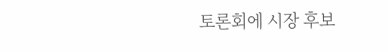토론회에 시장 후보